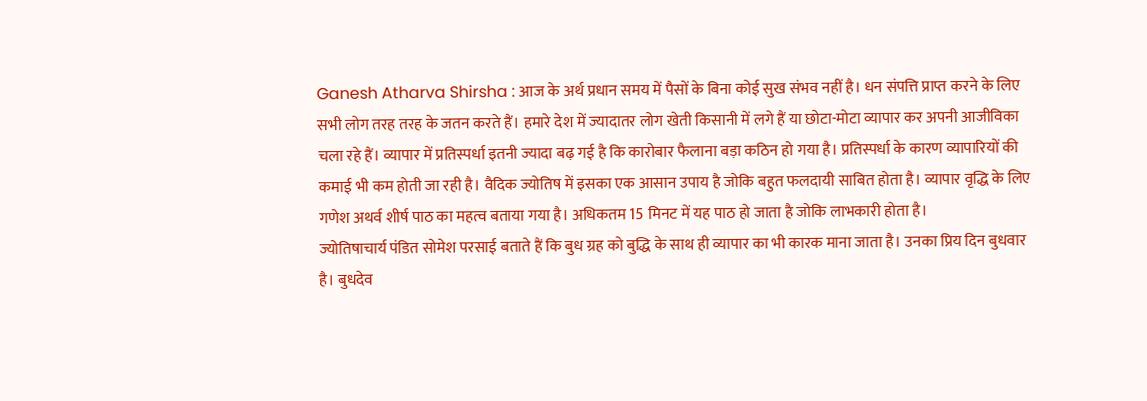Ganesh Atharva Shirsha : आज के अर्थ प्रधान समय में पैसों के बिना कोई सुख संभव नहीं है। धन संपत्ति प्राप्त करने के लिए सभी लोग तरह तरह के जतन करते हैं। हमारे देश में ज्यादातर लोग खेती किसानी में लगे हैं या छोटा-मोटा व्यापार कर अपनी आजीविका चला रहे हैं। व्यापार में प्रतिस्पर्धा इतनी ज्यादा बढ़ गई है कि कारोबार फैलाना बड़ा कठिन हो गया है। प्रतिस्पर्धा के कारण व्यापारियों की कमाई भी कम होती जा रही है। वैदिक ज्योतिष में इसका एक आसान उपाय है जोकि बहुत फलदायी साबित होता है। व्यापार वृद्धि के लिए गणेश अथर्व शीर्ष पाठ का महत्व बताया गया है। अधिकतम 15 मिनट में यह पाठ हो जाता है जोकि लाभकारी होता है।
ज्योतिषाचार्य पंडित सोमेश परसाई बताते हैं कि बुध ग्रह को बुद्धि के साथ ही व्यापार का भी कारक माना जाता है। उनका प्रिय दिन बुधवार है। बुधदेव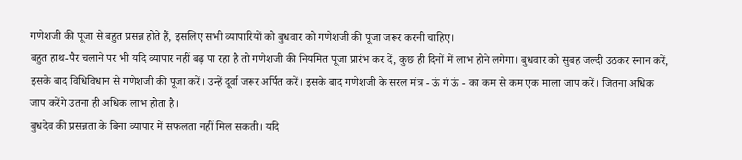गणेशजी की पूजा से बहुत प्रसन्न होते हैं, इसलिए सभी व्यापारियों को बुधवार को गणेशजी की पूजा जरूर करनी चाहिए।
बहुत हाथ-पैर चलाने पर भी यदि व्यापार नहीं बढ़ पा रहा है तो गणेशजी की नियमित पूजा प्रारंभ कर दें, कुछ ही दिनों में लाभ होने लगेगा। बुधवार को सुबह जल्दी उठकर स्नान करें, इसके बाद विधिविधान से गणेशजी की पूजा करें। उन्हें दूर्वा जरूर अर्पित करें। इसके बाद गणेशजी के सरल मंत्र - ऊं गं ऊं - का कम से कम एक माला जाप करें। जितना अधिक जाप करेंगे उतना ही अधिक लाभ होता है।
बुधदेव की प्रसन्नता के बिना व्यापार में सफलता नहीं मिल सकती। यदि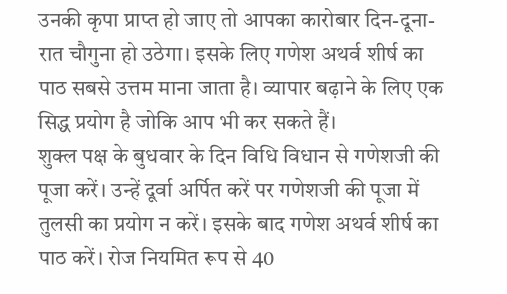उनकी कृपा प्राप्त हो जाए तो आपका कारोबार दिन-दूना- रात चौगुना हो उठेगा। इसके लिए गणेश अथर्व शीर्ष का पाठ सबसे उत्तम माना जाता है। व्यापार बढ़ाने के लिए एक सिद्ध प्रयोग है जोकि आप भी कर सकते हैं।
शुक्ल पक्ष के बुधवार के दिन विधि विधान से गणेशजी की पूजा करें। उन्हें दूर्वा अर्पित करें पर गणेशजी की पूजा में तुलसी का प्रयोग न करें। इसके बाद गणेश अथर्व शीर्ष का पाठ करें। रोज नियमित रूप से 40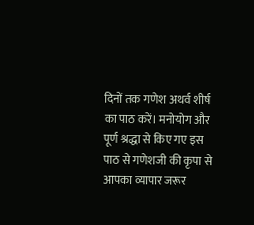दिनों तक गणेश अथर्व शीर्ष का पाठ करें। मनोयोग और पूर्ण श्रद्धा से किए गए इस पाठ से गणेशजी की कृपा से आपका व्यापार जरूर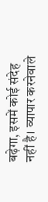बढ़ेगा, इसमें कोई संदेह नहीं है। व्यापार करनेवाले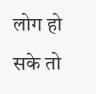लोग हो सके तो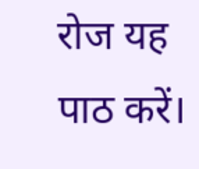रोज यह पाठ करें।